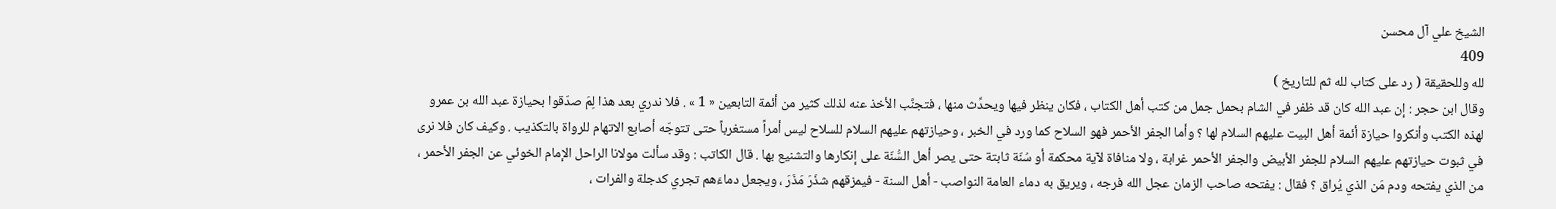الشيخ علي آل محسن
409
لله وللحقيقة ( رد على كتاب لله ثم للتاريخ )
وقال ابن حجر : إن عبد الله كان قد ظفر في الشام بحمل جمل من كتب أهل الكتاب ، فكان ينظر فيها ويحدِّث منها ، فتجنَّب الأخذ عنه لذلك كثير من أئمة التابعين « 1 » . فلا ندري بعد هذا لِمَ صدّقوا بحيازة عبد الله بن عمرو لهذه الكتب وأنكروا حيازة أئمة أهل البيت عليهم السلام لها ؟ وأما الجفر الأحمر فهو السلاح كما ورد في الخبر ، وحيازتهم عليهم السلام للسلاح ليس أمراً مستغرباً حتى تتوجّه أصابع الاتهام للرواة بالتكذيب . وكيف كان فلا نرى في ثبوت حيازتهم عليهم السلام للجفر الأبيض والجفر الأحمر غرابة ، ولا منافاة لآية محكمة أو سُنّة ثابتة حتى يصر أهل السُّنّة على إنكارها والتشنيع بها . قال الكاتب : وقد سألت مولانا الراحل الإمام الخوئي عن الجفر الأحمر ، من الذي يفتحه ودم مَن الذي يُراق ؟ فقال : يفتحه صاحب الزمان عجل الله فرجه ، ويريق به دماء العامة النواصب - أهل السنة - فيمزقهم شذَرَ مَذَرَ ، ويجعل دماءَهم تجري كدجلة والفرات ،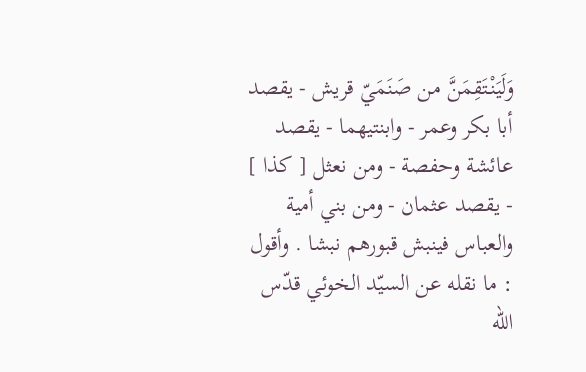وَلَيَنْتَقِمَنَّ من صَنَمَيّ قريش - يقصد أبا بكر وعمر - وابنتيهما - يقصد عائشة وحفصة - ومن نعثل [ كذا ] - يقصد عثمان - ومن بني أمية والعباس فينبش قبورهم نبشا . وأقول : ما نقله عن السيّد الخوئي قدّس الله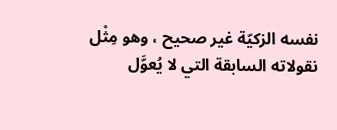نفسه الزكيّة غير صحيح ، وهو مِثْل نقولاته السابقة التي لا يُعوَّل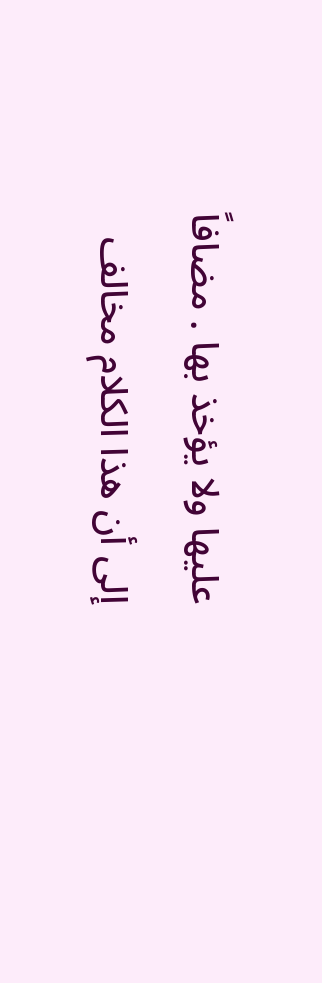عليها ولا يؤخذ بها . مضافاً إلى أن هذا الكلام مخالف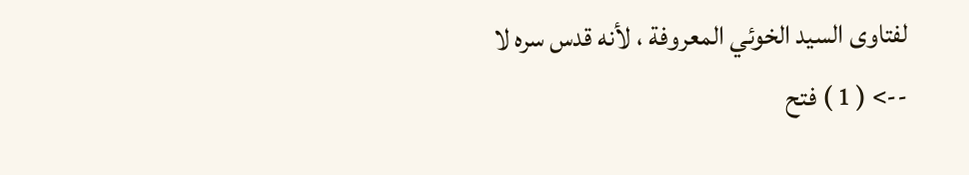لفتاوى السيد الخوئي المعروفة ، لأنه قدس سره لا
--> ( 1 ) فتح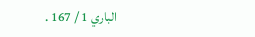الباري 1 / 167 .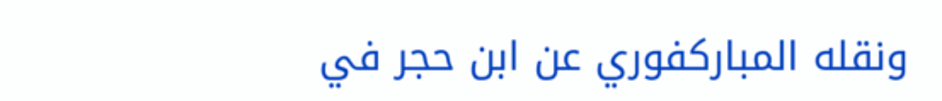ونقله المباركفوري عن ابن حجر في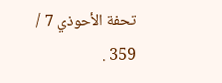تحفة الأحوذي 7 / 359 .